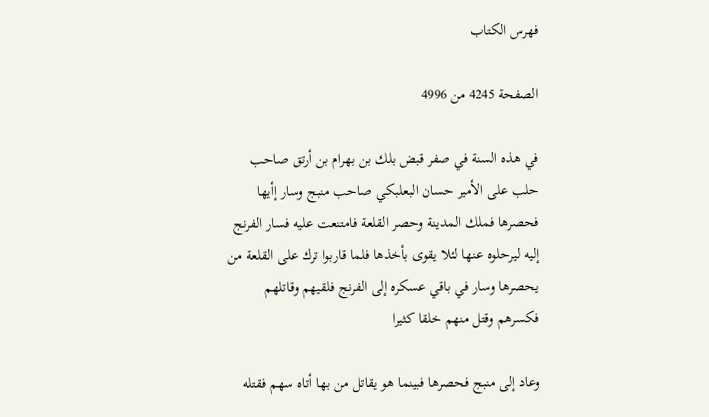فهرس الكتاب

الصفحة 4245 من 4996

في هذه السنة في صفر قبض بلك بن بهرام بن أرتق صاحب حلب على الأمير حسان البعلبكي صاحب منبج وسار إأيها فحصرها فملك المدينة وحصر القلعة فامتنعت عليه فسار الفرنج إليه ليرحلوه عنها لئلا يقوى بأخذها فلما قاربوا ترك على القلعة من يحصرها وسار في باقي عسكره إلى الفرنج فلقيهم وقاتلهم فكسرهم وقتل منهم خلقا كثيرا

وعاد إلى منبج فحصرها فبينما هو يقاتل من بها أتاه سهم فقتله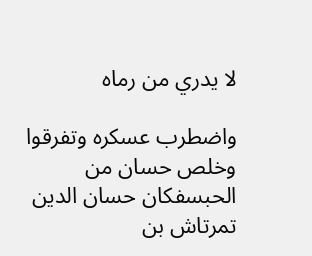لا يدري من رماه

واضطرب عسكره وتفرقوا وخلص حسان من الحبسفكان حسان الدين تمرتاش بن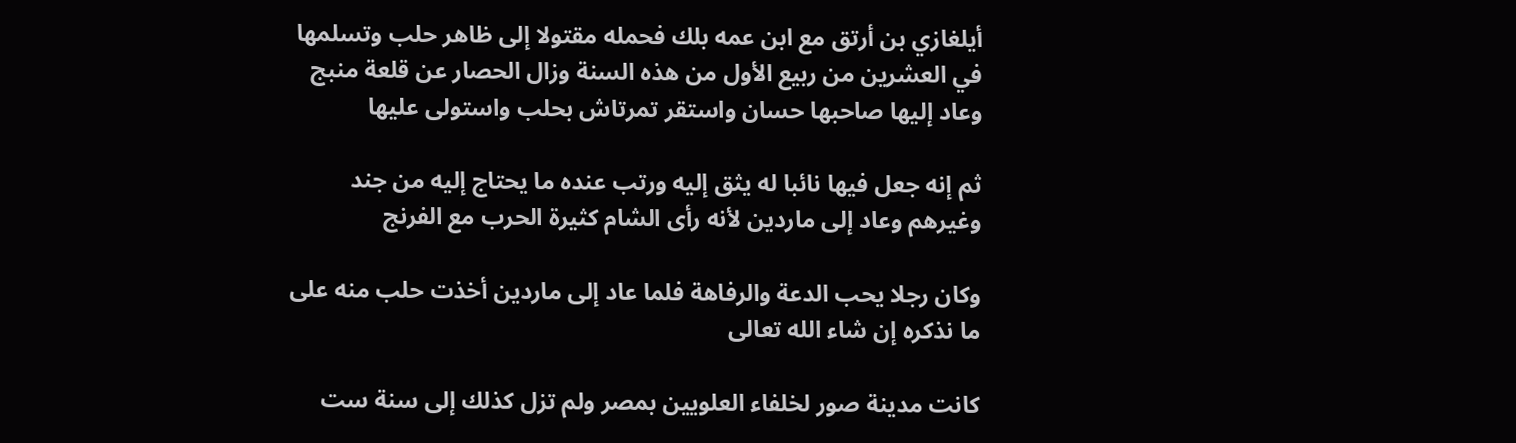أيلغازي بن أرتق مع ابن عمه بلك فحمله مقتولا إلى ظاهر حلب وتسلمها في العشرين من ربيع الأول من هذه السنة وزال الحصار عن قلعة منبج وعاد إليها صاحبها حسان واستقر تمرتاش بحلب واستولى عليها

ثم إنه جعل فيها نائبا له يثق إليه ورتب عنده ما يحتاج إليه من جند وغيرهم وعاد إلى ماردين لأنه رأى الشام كثيرة الحرب مع الفرنج

وكان رجلا يحب الدعة والرفاهة فلما عاد إلى ماردين أخذت حلب منه على ما نذكره إن شاء الله تعالى

كانت مدينة صور لخلفاء العلويين بمصر ولم تزل كذلك إلى سنة ست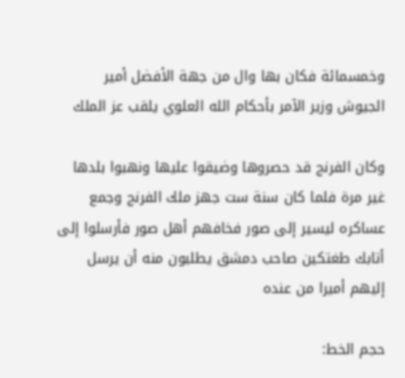وخمسمائة فكان بها وال من جهة الأفضل أمير الجيوش وزير الآمر بأحكام الله العلوي يلقب عز الملك

وكان الفرنج قد حصروها وضيقوا عليها ونهبوا بلدها غير مرة فلما كان سنة ست جهز ملك الفرنج وجمع عساكره ليسير إلى صور فخافهم أهل صور فأرسلوا إلى أتابك طغتكين صاحب دمشق يطلبون منه أن يرسل إليهم أميرا من عنده

حجم الخط: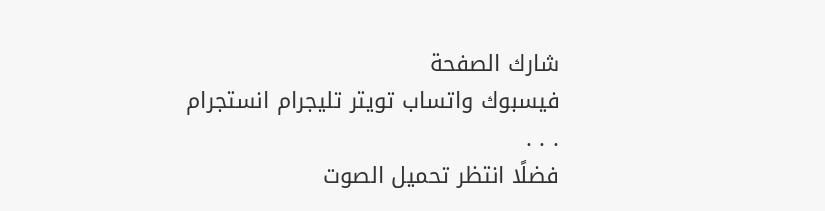شارك الصفحة
فيسبوك واتساب تويتر تليجرام انستجرام
. . .
فضلًا انتظر تحميل الصوت